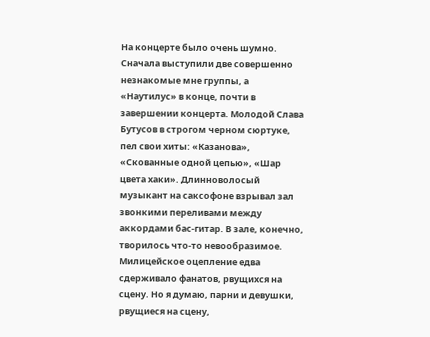На концерте было очень шумно. Сначала выступили две совершенно незнакомые мне группы, а «Наутилус» в конце, почти в завершении концерта. Молодой Слава Бутусов в строгом черном сюртуке, пел свои хиты: «Казанова», «Скованные одной цепью», «Шар цвета хаки». Длинноволосый музыкант на саксофоне взрывал зал звонкими переливами между аккордами бас-гитар. В зале, конечно, творилось что-то невообразимое. Милицейское оцепление едва сдерживало фанатов, рвущихся на сцену. Но я думаю, парни и девушки, рвущиеся на сцену,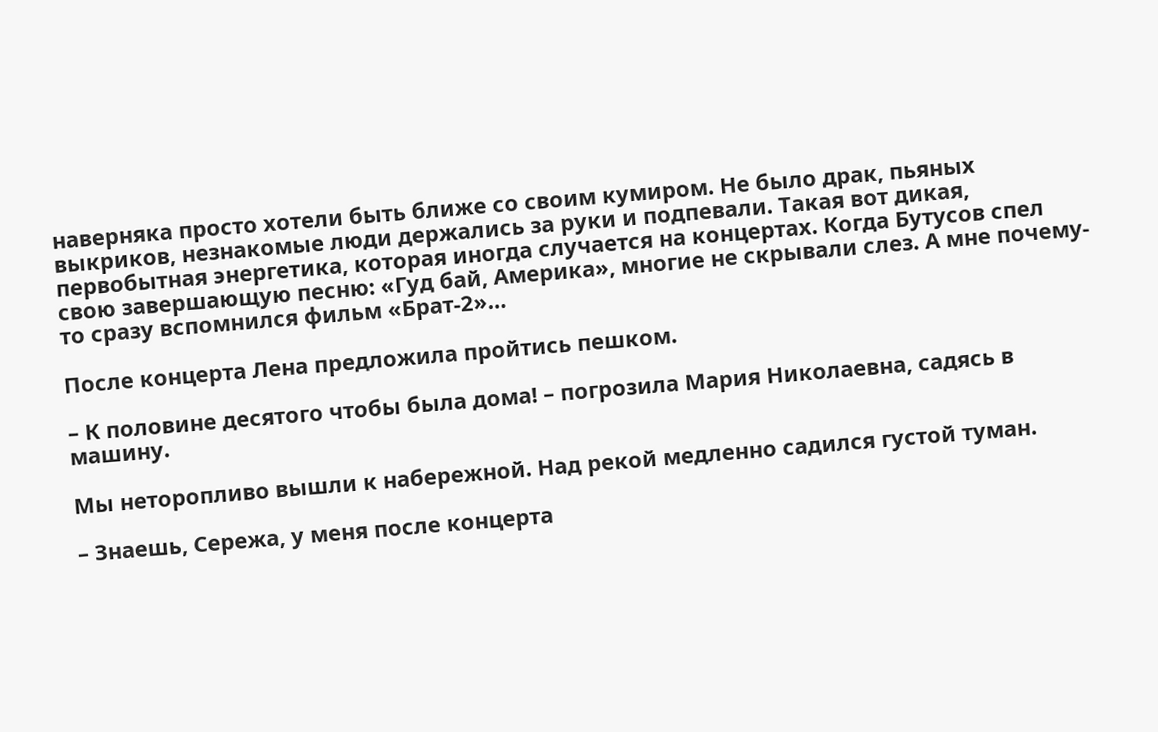наверняка просто хотели быть ближе со своим кумиром. Не было драк, пьяных выкриков, незнакомые люди держались за руки и подпевали. Такая вот дикая, первобытная энергетика, которая иногда случается на концертах. Когда Бутусов спел свою завершающую песню: «Гуд бай, Америка», многие не скрывали слез. А мне почему-то сразу вспомнился фильм «Брат-2»…

После концерта Лена предложила пройтись пешком.

– К половине десятого чтобы была дома! – погрозила Мария Николаевна, садясь в машину.

Мы неторопливо вышли к набережной. Над рекой медленно садился густой туман.

– Знаешь, Сережа, у меня после концерта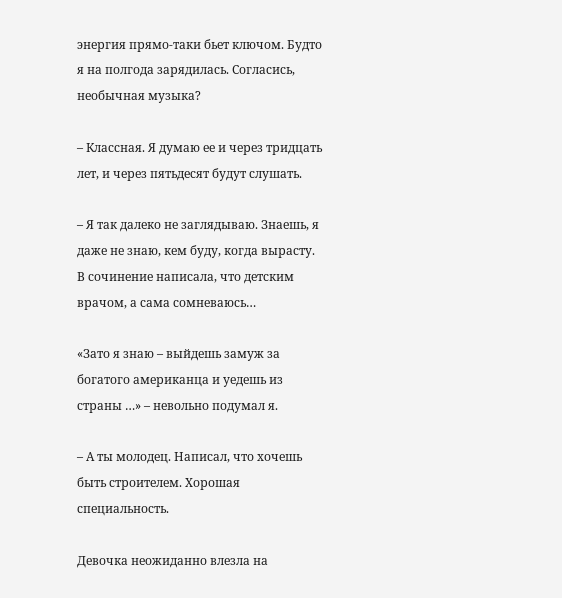энергия прямо-таки бьет ключом. Будто я на полгода зарядилась. Согласись, необычная музыка?

– Классная. Я думаю ее и через тридцать лет, и через пятьдесят будут слушать.

– Я так далеко не заглядываю. Знаешь, я даже не знаю, кем буду, когда вырасту. В сочинение написала, что детским врачом, а сама сомневаюсь…

«Зато я знаю – выйдешь замуж за богатого американца и уедешь из страны …» – невольно подумал я.

– А ты молодец. Написал, что хочешь быть строителем. Хорошая специальность.

Девочка неожиданно влезла на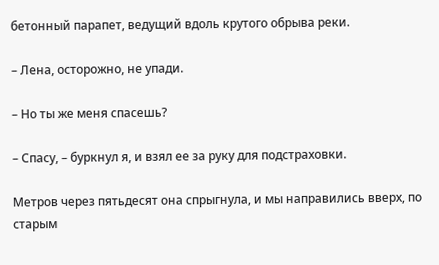бетонный парапет, ведущий вдоль крутого обрыва реки.

– Лена, осторожно, не упади.

– Но ты же меня спасешь?

– Спасу, – буркнул я, и взял ее за руку для подстраховки.

Метров через пятьдесят она спрыгнула, и мы направились вверх, по старым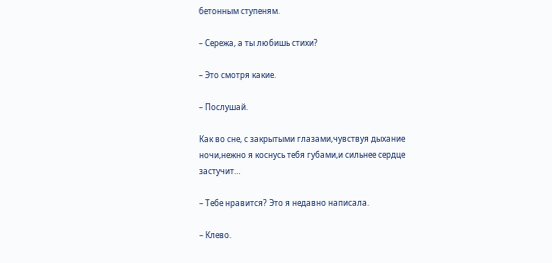бетонным ступеням.

– Сережа, а ты любишь стихи?

– Это смотря какие.

– Послушай.

Как во сне, с закрытыми глазами,чувствуя дыхание ночи,нежно я коснусь тебя губами,и сильнее сердце застучит…

– Тебе нравится? Это я недавно написала.

– Клево.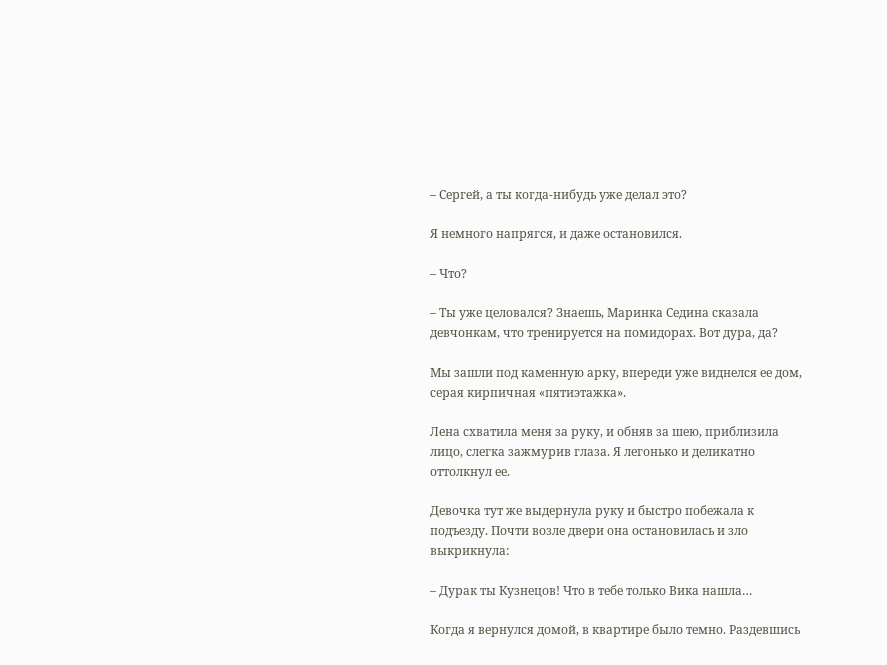– Сергей, а ты когда-нибудь уже делал это?

Я немного напрягся, и даже остановился.

– Что?

– Ты уже целовался? Знаешь, Маринка Седина сказала девчонкам, что тренируется на помидорах. Вот дура, да?

Мы зашли под каменную арку, впереди уже виднелся ее дом, серая кирпичная «пятиэтажка».

Лена схватила меня за руку, и обняв за шею, приблизила лицо, слегка зажмурив глаза. Я легонько и деликатно оттолкнул ее.

Девочка тут же выдернула руку и быстро побежала к подъезду. Почти возле двери она остановилась и зло выкрикнула:

– Дурак ты Кузнецов! Что в тебе только Вика нашла…

Когда я вернулся домой, в квартире было темно. Раздевшись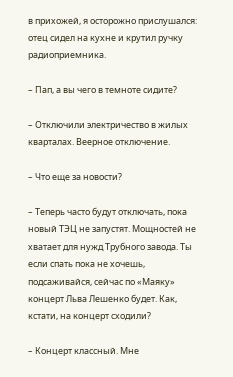в прихожей, я осторожно прислушался: отец сидел на кухне и крутил ручку радиоприемника.

– Пап, а вы чего в темноте сидите?

– Отключили электричество в жилых кварталах. Веерное отключение.

– Что еще за новости?

– Теперь часто будут отключать, пока новый ТЭЦ не запустят. Мощностей не хватает для нужд Трубного завода. Ты если спать пока не хочешь, подсаживайся, сейчас по «Маяку» концерт Льва Лешенко будет. Как, кстати, на концерт сходили?

– Концерт классный. Мне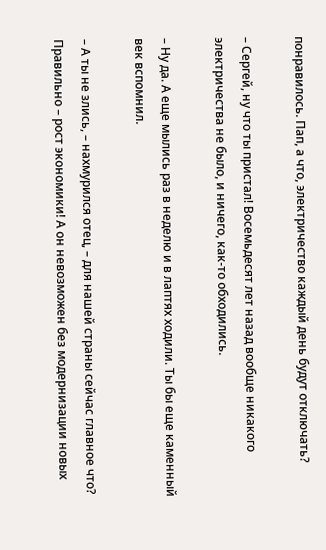понравилось. Пап, а что, электричество каждый день будут отключать?

– Сергей, ну что ты пристал! Восемьдесят лет назад вообще никакого электричества не было, и ничего, как-то обходились.

– Ну да. А еще мылись раз в неделю и в лаптях ходили. Ты бы еще каменный век вспомнил.

– А ты не злись, – нахмурился отец, – для нашей страны сейчас главное что? Правильно – рост экономики! А он невозможен без модернизации новых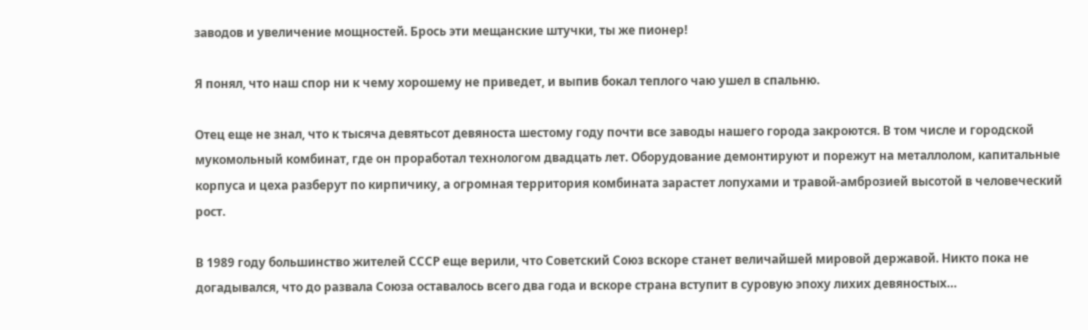заводов и увеличение мощностей. Брось эти мещанские штучки, ты же пионер!

Я понял, что наш спор ни к чему хорошему не приведет, и выпив бокал теплого чаю ушел в спальню.

Отец еще не знал, что к тысяча девятьсот девяноста шестому году почти все заводы нашего города закроются. В том числе и городской мукомольный комбинат, где он проработал технологом двадцать лет. Оборудование демонтируют и порежут на металлолом, капитальные корпуса и цеха разберут по кирпичику, а огромная территория комбината зарастет лопухами и травой-амброзией высотой в человеческий рост.

В 1989 году большинство жителей СССР еще верили, что Советский Союз вскоре станет величайшей мировой державой. Никто пока не догадывался, что до развала Союза оставалось всего два года и вскоре страна вступит в суровую эпоху лихих девяностых…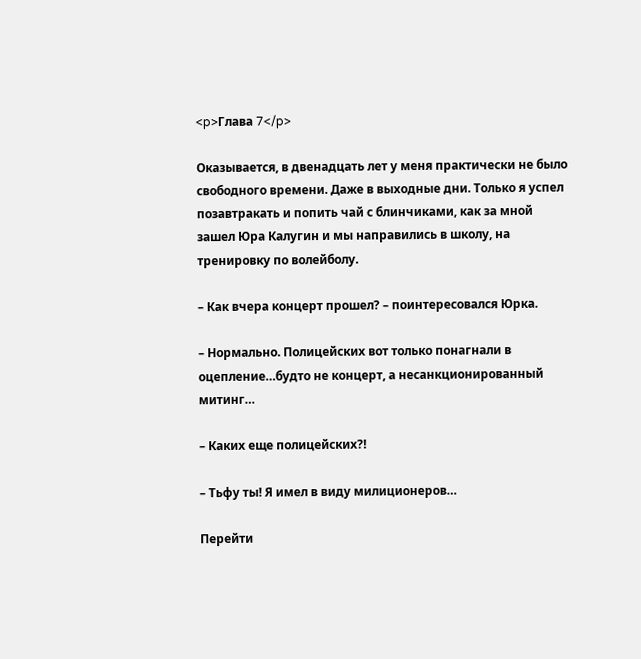<p>Глава 7</p>

Оказывается, в двенадцать лет у меня практически не было свободного времени. Даже в выходные дни. Только я успел позавтракать и попить чай с блинчиками, как за мной зашел Юра Калугин и мы направились в школу, на тренировку по волейболу.

– Как вчера концерт прошел? – поинтересовался Юрка.

– Нормально. Полицейских вот только понагнали в оцепление…будто не концерт, а несанкционированный митинг…

– Каких еще полицейских?!

– Тьфу ты! Я имел в виду милиционеров…

Перейти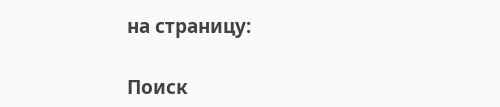на страницу:

Поиск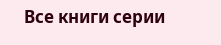Все книги серии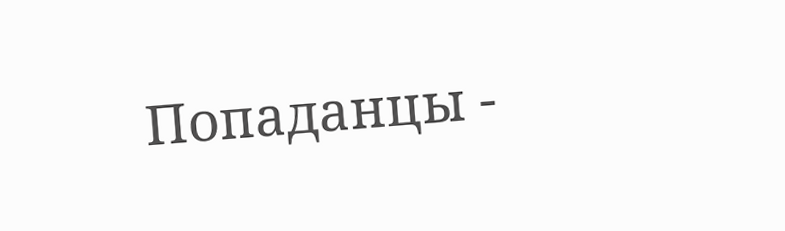Попаданцы -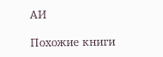АИ

Похожие книги